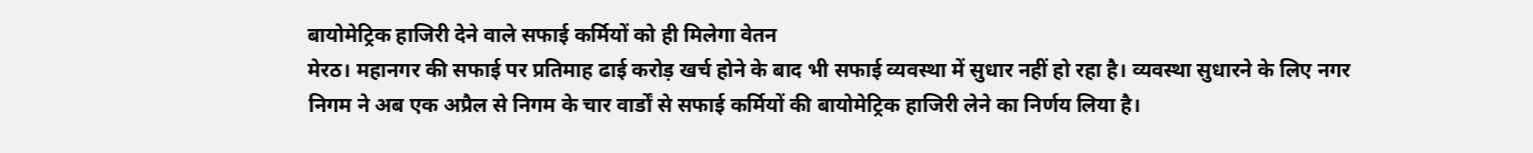बायोमेट्रिक हाजिरी देने वाले सफाई कर्मियों को ही मिलेगा वेतन
मेरठ। महानगर की सफाई पर प्रतिमाह ढाई करोड़ खर्च होने के बाद भी सफाई व्यवस्था में सुधार नहीं हो रहा है। व्यवस्था सुधारने के लिए नगर निगम ने अब एक अप्रैल से निगम के चार वार्डों से सफाई कर्मियों की बायोमेट्रिक हाजिरी लेने का निर्णय लिया है।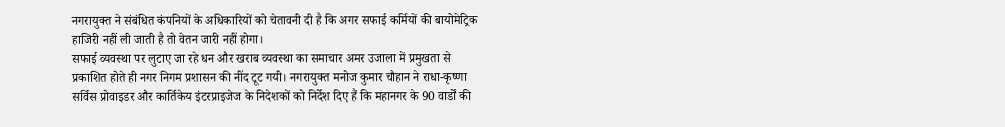नगरायुक्त ने संबंधित कंपनियों के अधिकारियों को चेतावनी दी है कि अगर सफाई कर्मियों की बायोमेट्रिक हाजिरी नहीं ली जाती है तो वेतन जारी नहीं होगा।
सफाई व्यवस्था पर लुटाए जा रहे धन और खराब व्यवस्था का समाचार अमर उजाला में प्रमुखता से प्रकाशित होते ही नगर निगम प्रशासन की नींद टूट गयी। नगरायुक्त मनोज कुमार चौहान ने राधा-कृष्णा सर्विस प्रोवाइडर और कार्तिकेय इंटरप्राइजेज के निदेशकों को निर्देश दिए हैं कि महानगर के 90 वार्डों की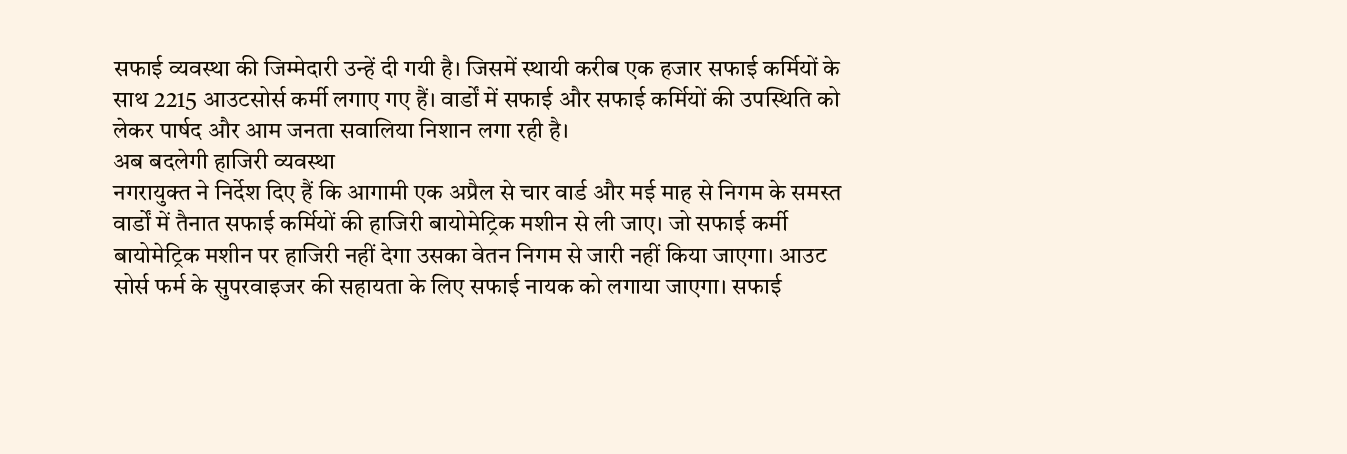सफाई व्यवस्था की जिम्मेदारी उन्हें दी गयी है। जिसमें स्थायी करीब एक हजार सफाई कर्मियों के साथ 2215 आउटसोर्स कर्मी लगाए गए हैं। वार्डों में सफाई और सफाई कर्मियों की उपस्थिति को लेकर पार्षद और आम जनता सवालिया निशान लगा रही है।
अब बदलेगी हाजिरी व्यवस्था
नगरायुक्त ने निर्देश दिए हैं कि आगामी एक अप्रैल से चार वार्ड और मई माह से निगम के समस्त वार्डों में तैनात सफाई कर्मियों की हाजिरी बायोमेट्रिक मशीन से ली जाए। जो सफाई कर्मी बायोमेट्रिक मशीन पर हाजिरी नहीं देगा उसका वेतन निगम से जारी नहीं किया जाएगा। आउट सोर्स फर्म के सुपरवाइजर की सहायता के लिए सफाई नायक को लगाया जाएगा। सफाई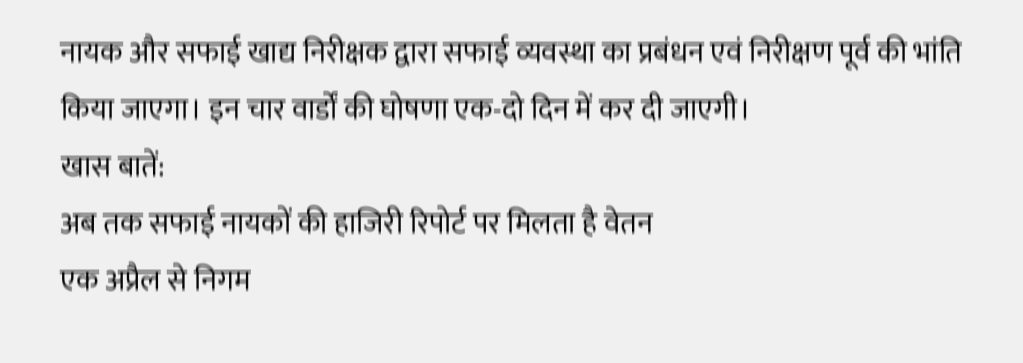नायक और सफाई खाद्य निरीक्षक द्वारा सफाई व्यवस्था का प्रबंधन एवं निरीक्षण पूर्व की भांति किया जाएगा। इन चार वार्डों की घोषणा एक-दो दिन में कर दी जाएगी।
खास बातें:
अब तक सफाई नायकों की हाजिरी रिपोर्ट पर मिलता है वेतन
एक अप्रैल से निगम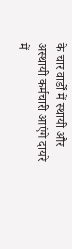के चार वार्डों में स्थायी और अस्थायी कर्मचारी आएंगे दायरे में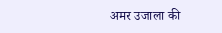अमर उजाला की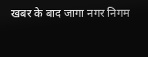खबर के बाद जागा नगर निगम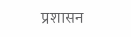प्रशासन